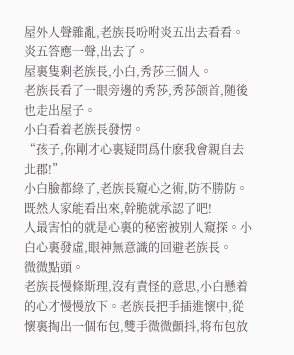屋外人聲雜亂,老族長吩咐炎五出去看看。炎五答應一聲,出去了。
屋裏隻剩老族長,小白,秀莎三個人。
老族長看了一眼旁邊的秀莎,秀莎颌首,随後也走出屋子。
小白看着老族長發愣。
“孩子,你剛才心裏疑問爲什麽我會親自去北郡!”
小白臉都綠了,老族長窺心之術,防不勝防。
既然人家能看出來,幹脆就承認了吧!
人最害怕的就是心裏的秘密被别人窺探。小白心裏發虛,眼神無意識的回避老族長。
微微點頭。
老族長慢條斯理,沒有責怪的意思,小白懸着的心才慢慢放下。老族長把手插進懷中,從懷裏掏出一個布包,雙手微微顫抖,将布包放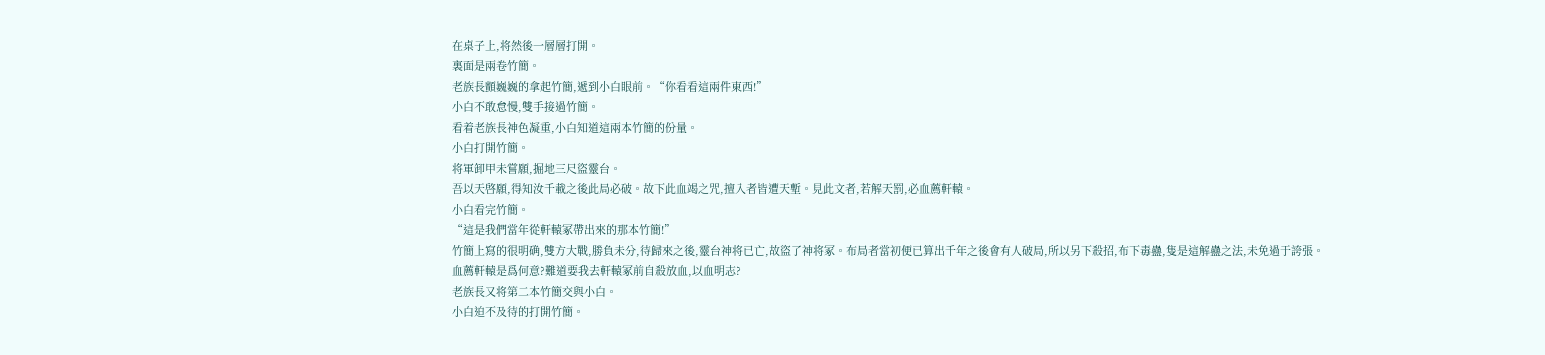在桌子上,将然後一層層打開。
裏面是兩卷竹簡。
老族長顫巍巍的拿起竹簡,遞到小白眼前。“你看看這兩件東西!”
小白不敢怠慢,雙手接過竹簡。
看着老族長神色凝重,小白知道這兩本竹簡的份量。
小白打開竹簡。
将軍卸甲未嘗願,掘地三尺盜靈台。
吾以天啓願,得知汝千載之後此局必破。故下此血竭之咒,擅入者皆遭天塹。見此文者,若解天罰,必血薦軒轅。
小白看完竹簡。
“這是我們當年從軒轅冢帶出來的那本竹簡!”
竹簡上寫的很明确,雙方大戰,勝負未分,待歸來之後,靈台神将已亡,故盜了神将冢。布局者當初便已算出千年之後會有人破局,所以另下殺招,布下毒蠱,隻是這解蠱之法,未免過于誇張。
血薦軒轅是爲何意?難道要我去軒轅冢前自殺放血,以血明志?
老族長又将第二本竹簡交與小白。
小白迫不及待的打開竹簡。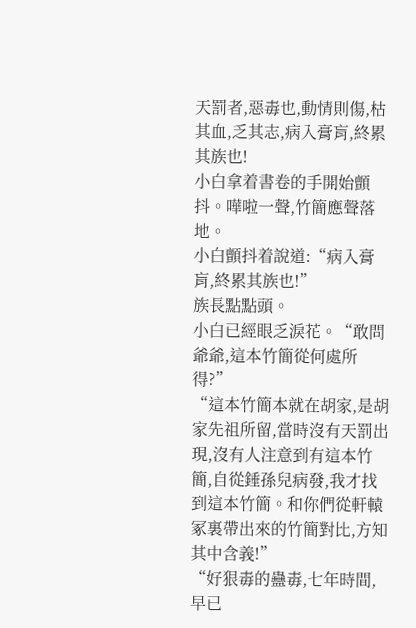天罰者,惡毒也,動情則傷,枯其血,乏其志,病入膏肓,終累其族也!
小白拿着書卷的手開始顫抖。嘩啦一聲,竹簡應聲落地。
小白顫抖着說道:“病入膏肓,終累其族也!”
族長點點頭。
小白已經眼乏淚花。“敢問爺爺,這本竹簡從何處所得?”
“這本竹簡本就在胡家,是胡家先祖所留,當時沒有天罰出現,沒有人注意到有這本竹簡,自從錘孫兒病發,我才找到這本竹簡。和你們從軒轅冢裏帶出來的竹簡對比,方知其中含義!”
“好狠毒的蠱毒,七年時間,早已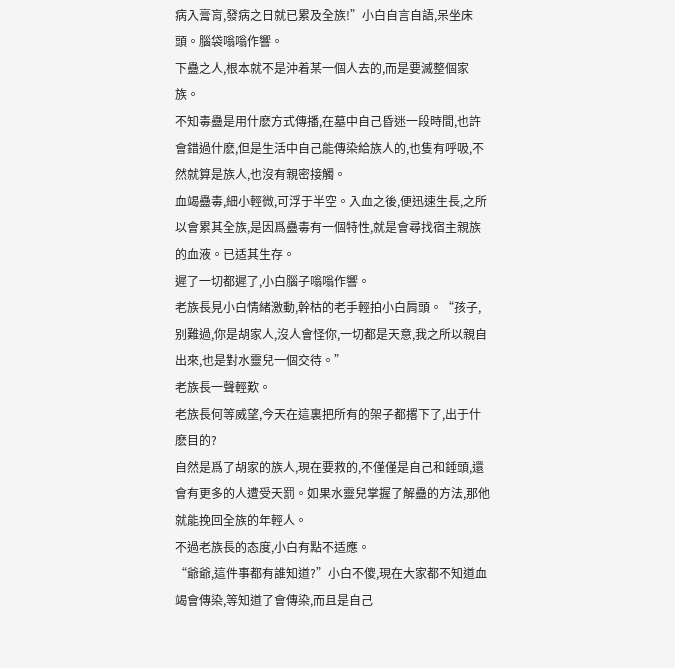病入膏肓,發病之日就已累及全族!”小白自言自語,呆坐床頭。腦袋嗡嗡作響。
下蠱之人,根本就不是沖着某一個人去的,而是要滅整個家族。
不知毒蠱是用什麽方式傳播,在墓中自己昏迷一段時間,也許會錯過什麽,但是生活中自己能傳染給族人的,也隻有呼吸,不然就算是族人,也沒有親密接觸。
血竭蠱毒,細小輕微,可浮于半空。入血之後,便迅速生長,之所以會累其全族,是因爲蠱毒有一個特性,就是會尋找宿主親族的血液。已适其生存。
遲了一切都遲了,小白腦子嗡嗡作響。
老族長見小白情緒激動,幹枯的老手輕拍小白肩頭。“孩子,别難過,你是胡家人,沒人會怪你,一切都是天意,我之所以親自出來,也是對水靈兒一個交待。”
老族長一聲輕歎。
老族長何等威望,今天在這裏把所有的架子都撂下了,出于什麽目的?
自然是爲了胡家的族人,現在要救的,不僅僅是自己和錘頭,還會有更多的人遭受天罰。如果水靈兒掌握了解蠱的方法,那他就能挽回全族的年輕人。
不過老族長的态度,小白有點不适應。
“爺爺,這件事都有誰知道?”小白不傻,現在大家都不知道血竭會傳染,等知道了會傳染,而且是自己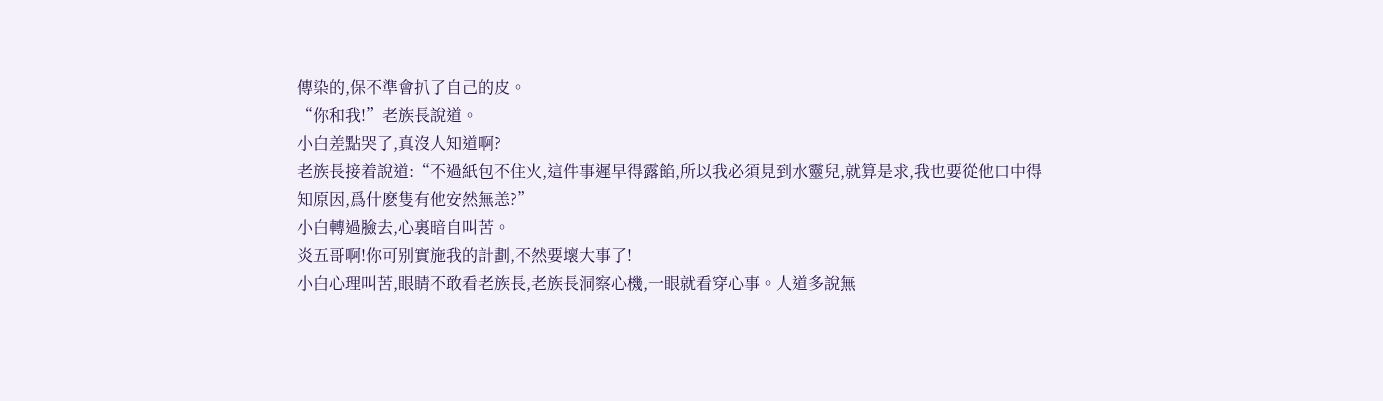傳染的,保不準會扒了自己的皮。
“你和我!”老族長說道。
小白差點哭了,真沒人知道啊?
老族長接着說道:“不過紙包不住火,這件事遲早得露餡,所以我必須見到水靈兒,就算是求,我也要從他口中得知原因,爲什麽隻有他安然無恙?”
小白轉過臉去,心裏暗自叫苦。
炎五哥啊!你可别實施我的計劃,不然要壞大事了!
小白心理叫苦,眼睛不敢看老族長,老族長洞察心機,一眼就看穿心事。人道多說無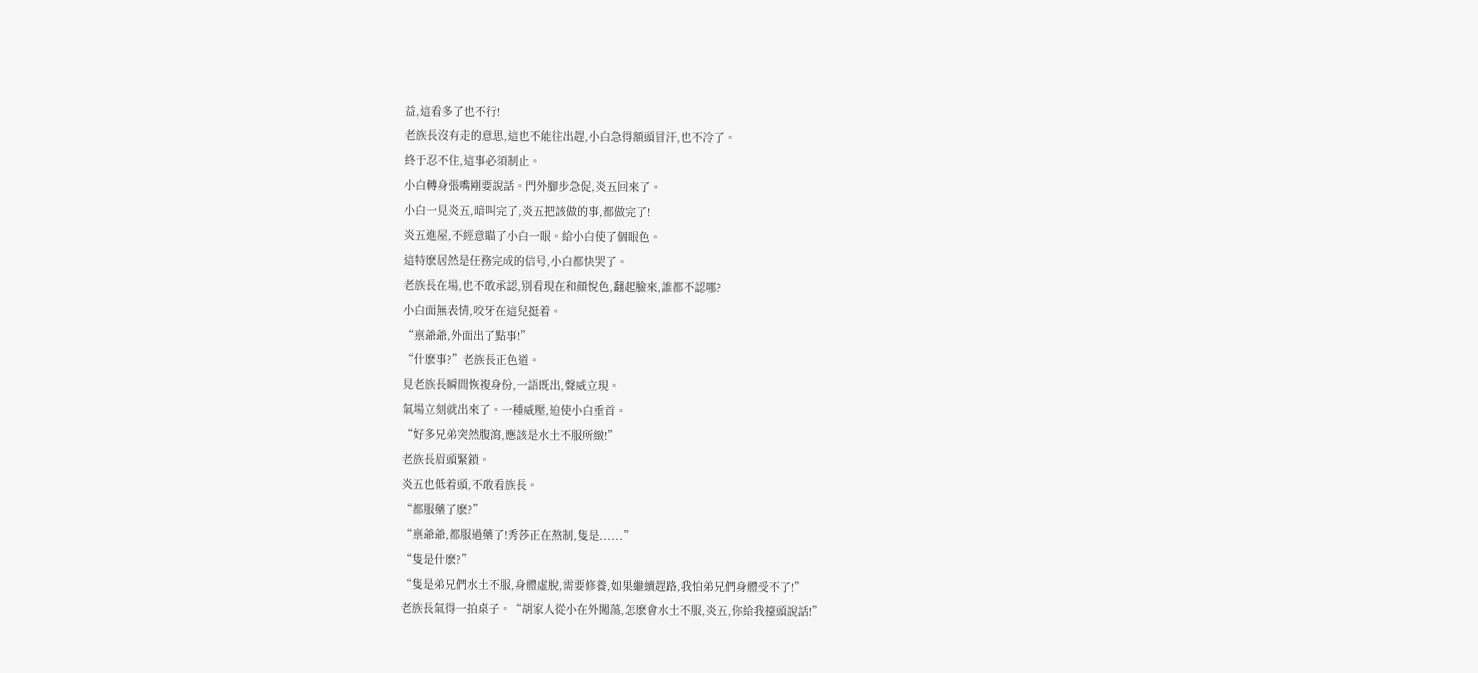益,這看多了也不行!
老族長沒有走的意思,這也不能往出趕,小白急得額頭冒汗,也不冷了。
終于忍不住,這事必須制止。
小白轉身張嘴剛要說話。門外腳步急促,炎五回來了。
小白一見炎五,暗叫完了,炎五把該做的事,都做完了!
炎五進屋,不經意瞄了小白一眼。給小白使了個眼色。
這特麽居然是任務完成的信号,小白都快哭了。
老族長在場,也不敢承認,别看現在和顔悅色,翻起臉來,誰都不認哪?
小白面無表情,咬牙在這兒挺着。
“禀爺爺,外面出了點事!”
“什麽事?”老族長正色道。
見老族長瞬間恢複身份,一語既出,聲威立現。
氣場立刻就出來了。一種威壓,迫使小白垂首。
“好多兄弟突然腹瀉,應該是水土不服所緻!”
老族長眉頭緊鎖。
炎五也低着頭,不敢看族長。
“都服藥了麽?”
“禀爺爺,都服過藥了!秀莎正在熬制,隻是......”
“隻是什麽?”
“隻是弟兄們水土不服,身體虛脫,需要修養,如果繼續趕路,我怕弟兄們身體受不了!”
老族長氣得一拍桌子。“胡家人從小在外闖蕩,怎麽會水土不服,炎五,你給我擡頭說話!”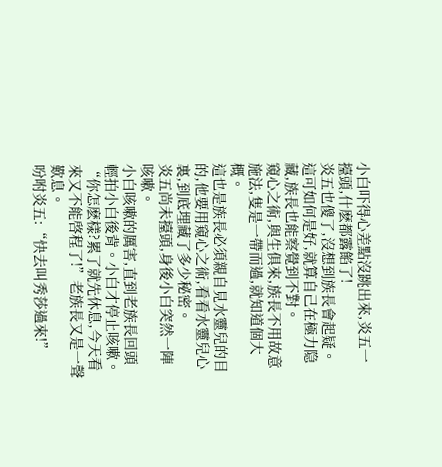小白吓得心差點沒跳出來,炎五一擡頭,什麽都露餡了!
炎五也傻了,沒想到族長會起疑。這可如何是好,就算自己在極力隐藏,族長也能察覺到不對。
窺心之術,與生俱來,族長不用故意施法,隻是一帶而過,就知道個大概。
這也是族長必須親自見水靈兒的目的,他要用窺心之術,看看水靈兒心裏,到底埋藏了多少秘密。
炎五尚未擡頭,身後小白突然一陣咳嗽。
小白咳嗽的厲害,直到老族長回頭輕拍小白後背。小白才停止咳嗽。
“你怎麽樣?累了就先休息,今天看來又不能啓程了!”老族長又是一聲歎息。
吩咐炎五:“快去叫秀莎過來!”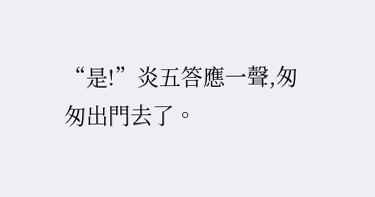“是!”炎五答應一聲,匆匆出門去了。